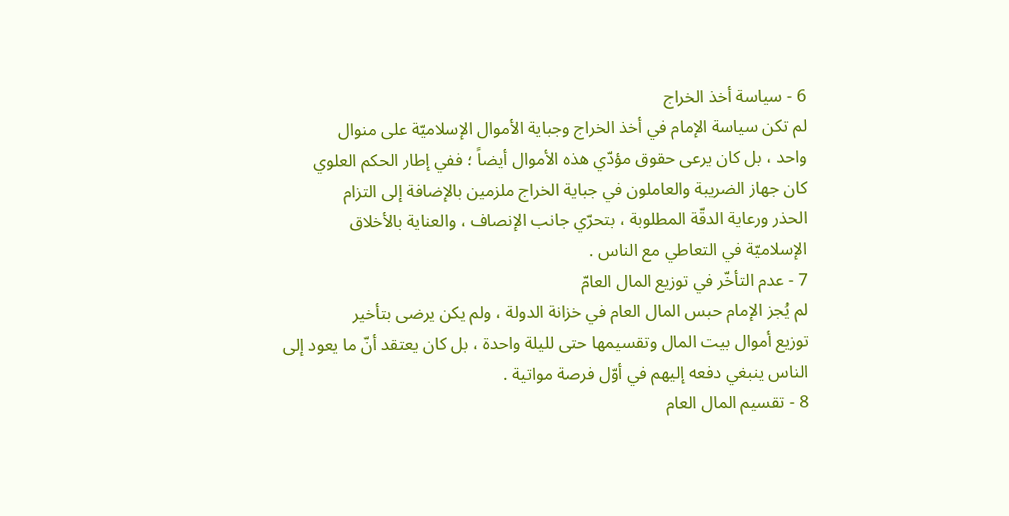6 - سياسة أخذ الخراج
لم تكن سياسة الإمام في أخذ الخراج وجباية الأموال الإسلاميّة على منوال
واحد ، بل كان يرعى حقوق مؤدّي هذه الأموال أيضاً ؛ ففي إطار الحكم العلوي
كان جهاز الضريبة والعاملون في جباية الخراج ملزمين بالإضافة إلى التزام
الحذر ورعاية الدقّة المطلوبة ، بتحرّي جانب الإنصاف ، والعناية بالأخلاق
الإسلاميّة في التعاطي مع الناس .
7 - عدم التأخّر في توزيع المال العامّ
لم يُجز الإمام حبس المال العام في خزانة الدولة ، ولم يكن يرضى بتأخير
توزيع أموال بيت المال وتقسيمها حتى لليلة واحدة ، بل كان يعتقد أنّ ما يعود إلى
الناس ينبغي دفعه إليهم في أوّل فرصة مواتية .
8 - تقسيم المال العام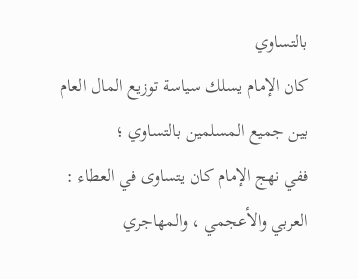بالتساوي
كان الإمام يسلك سياسة توزيع المال العام بين جميع المسلمين بالتساوي ؛
ففي نهج الإمام كان يتساوى في العطاء : العربي والأعجمي ، والمهاجري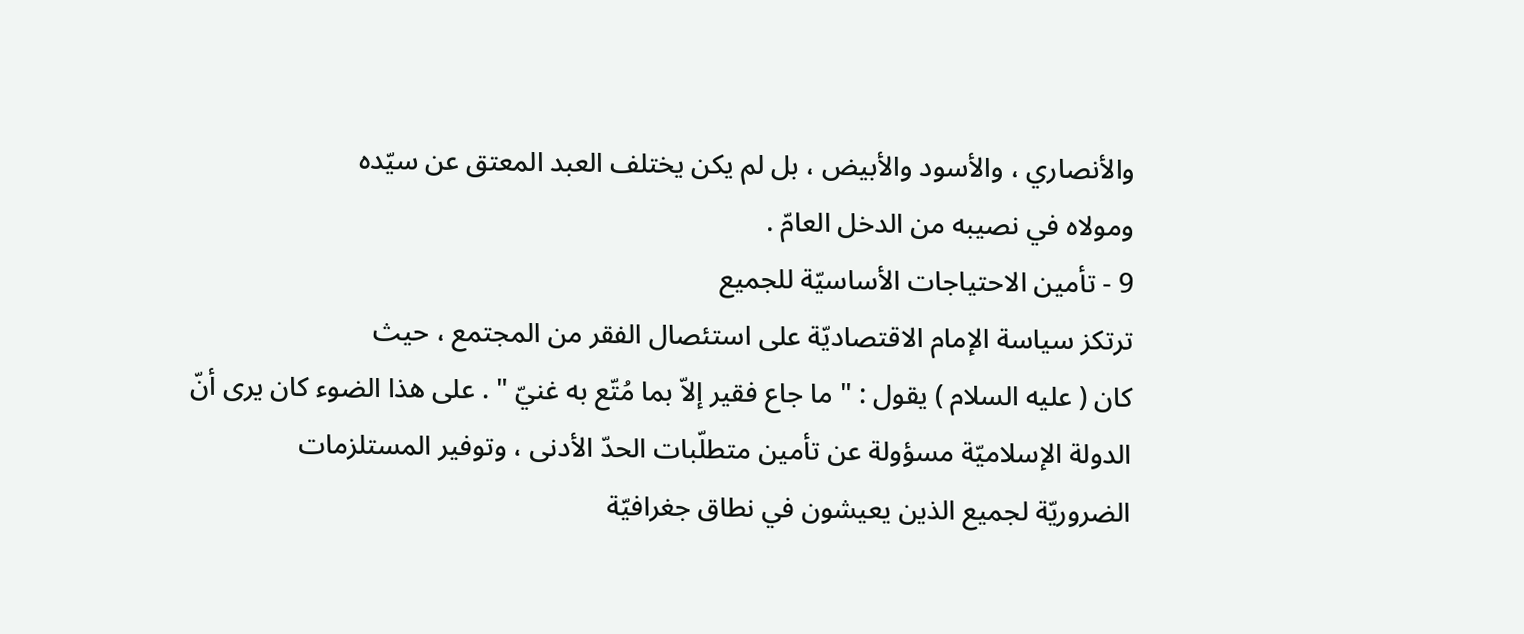والأنصاري ، والأسود والأبيض ، بل لم يكن يختلف العبد المعتق عن سيّده
ومولاه في نصيبه من الدخل العامّ .
9 - تأمين الاحتياجات الأساسيّة للجميع
ترتكز سياسة الإمام الاقتصاديّة على استئصال الفقر من المجتمع ، حيث
كان ( عليه السلام ) يقول : " ما جاع فقير إلاّ بما مُتّع به غنيّ " . على هذا الضوء كان يرى أنّ
الدولة الإسلاميّة مسؤولة عن تأمين متطلّبات الحدّ الأدنى ، وتوفير المستلزمات
الضروريّة لجميع الذين يعيشون في نطاق جغرافيّة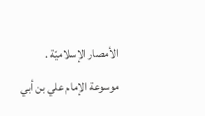الأمصار الإسلاميّة .
موسوعة الإمام علي بن أبي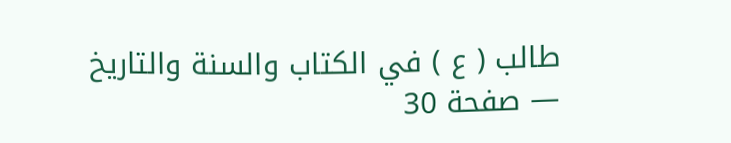طالب ( ع ) في الكتاب والسنة والتاريخ — صفحة 30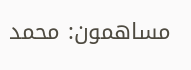مساهمون: محمد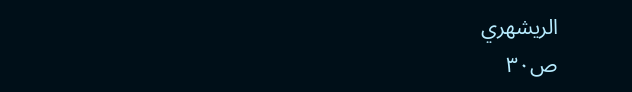الريشهري
ص٣٠